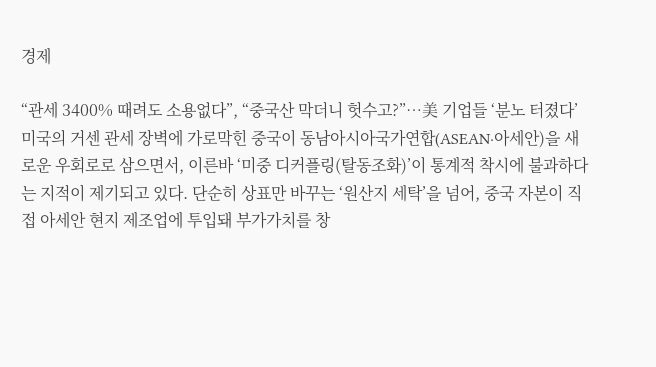경제

“관세 3400% 때려도 소용없다”, “중국산 막더니 헛수고?”…美 기업들 ‘분노 터졌다’
미국의 거센 관세 장벽에 가로막힌 중국이 동남아시아국가연합(ASEAN·아세안)을 새로운 우회로로 삼으면서, 이른바 ‘미중 디커플링(탈동조화)’이 통계적 착시에 불과하다는 지적이 제기되고 있다. 단순히 상표만 바꾸는 ‘원산지 세탁’을 넘어, 중국 자본이 직접 아세안 현지 제조업에 투입돼 부가가치를 창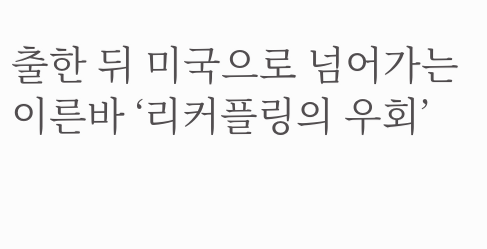출한 뒤 미국으로 넘어가는 이른바 ‘리커플링의 우회’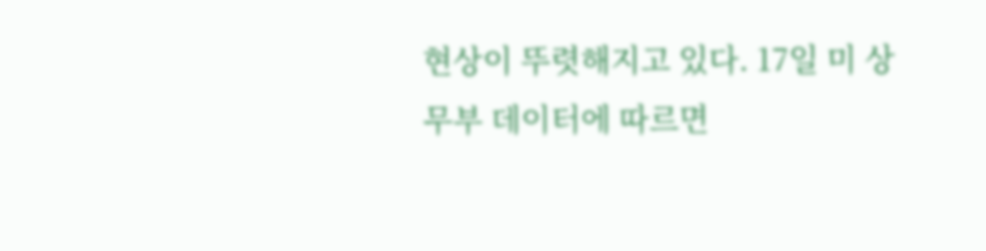현상이 뚜렷해지고 있다. 17일 미 상무부 데이터에 따르면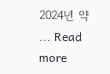2024년 약 ... Read more